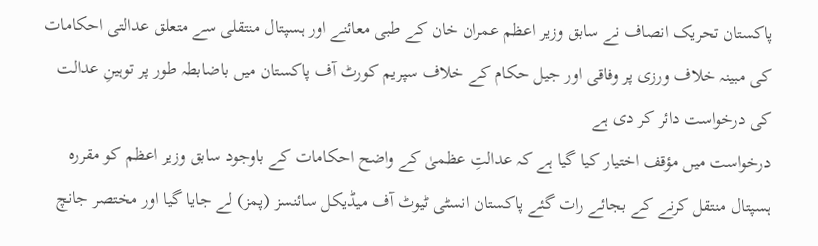پاکستان تحریک انصاف نے سابق وزیر اعظم عمران خان کے طبی معائنے اور ہسپتال منتقلی سے متعلق عدالتی احکامات کی مبینہ خلاف ورزی پر وفاقی اور جیل حکام کے خلاف سپریم کورٹ آف پاکستان میں باضابطہ طور پر توہینِ عدالت کی درخواست دائر کر دی ہے
درخواست میں مؤقف اختیار کیا گیا ہے کہ عدالتِ عظمیٰ کے واضح احکامات کے باوجود سابق وزیر اعظم کو مقررہ ہسپتال منتقل کرنے کے بجائے رات گئے پاکستان انسٹی ٹیوٹ آف میڈیکل سائنسز (پمز) لے جایا گیا اور مختصر جانچ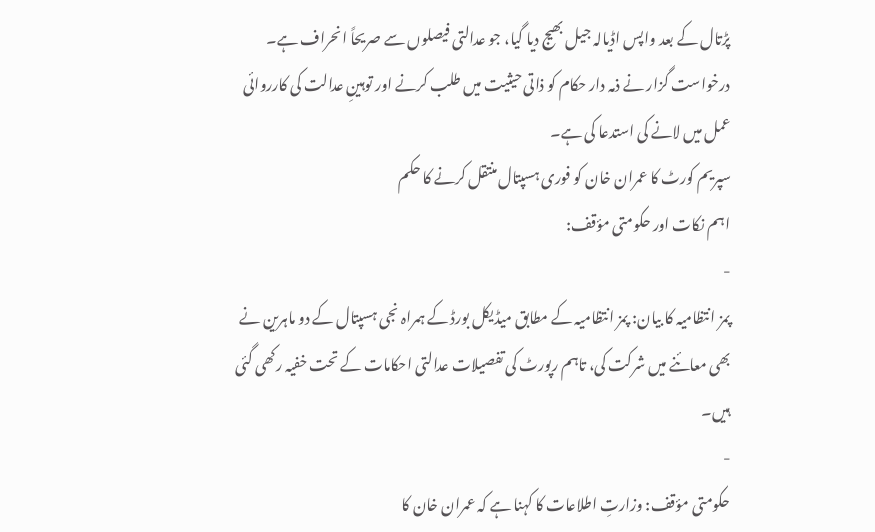پڑتال کے بعد واپس اڈیالہ جیل بھیج دیا گیا، جو عدالتی فیصلوں سے صریحاً انحراف ہے۔ درخواست گزار نے ذمہ دار حکام کو ذاتی حیثیت میں طلب کرنے اور توہینِ عدالت کی کارروائی عمل میں لانے کی استدعا کی ہے۔
سپریم کورٹ کا عمران خان کو فوری ہسپتال منتقل کرنے کا حکم
اہم نکات اور حکومتی مؤقف:
-
پمز انتظامیہ کا بیان: پمز انتظامیہ کے مطابق میڈیکل بورڈ کے ہمراہ نجی ہسپتال کے دو ماہرین نے بھی معائنے میں شرکت کی، تاہم رپورٹ کی تفصیلات عدالتی احکامات کے تحت خفیہ رکھی گئی ہیں۔
-
حکومتی مؤقف: وزارتِ اطلاعات کا کہنا ہے کہ عمران خان کا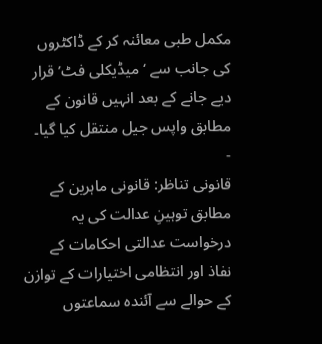مکمل طبی معائنہ کر کے ڈاکٹروں کی جانب سے ‘میڈیکلی فٹ’ قرار دیے جانے کے بعد انہیں قانون کے مطابق واپس جیل منتقل کیا گیا۔
-
قانونی تناظر: قانونی ماہرین کے مطابق توہینِ عدالت کی یہ درخواست عدالتی احکامات کے نفاذ اور انتظامی اختیارات کے توازن کے حوالے سے آئندہ سماعتوں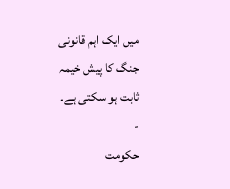میں ایک اہم قانونی جنگ کا پیش خیمہ ثابت ہو سکتی ہے۔
-
حکومت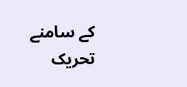کے سامنے تحریک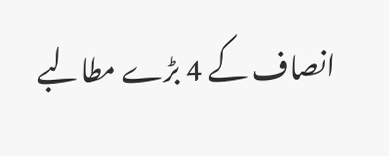انصاف کے 4 بڑے مطالبے